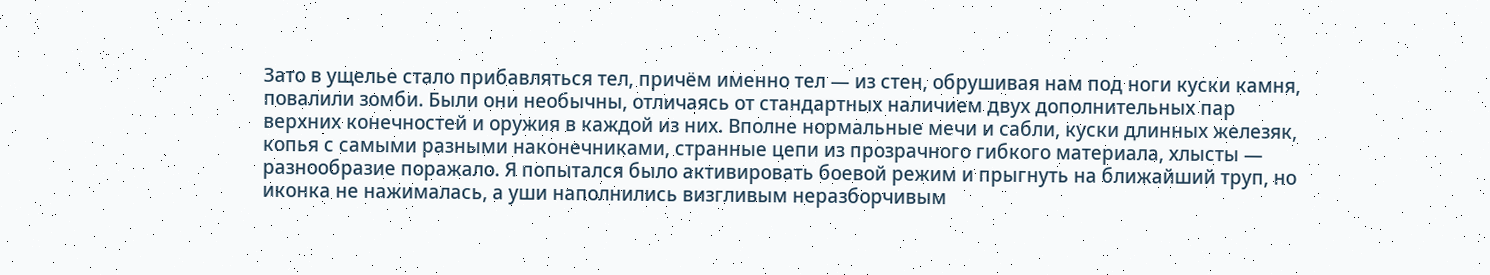Зато в ущелье стало прибавляться тел, причём именно тел — из стен, обрушивая нам под ноги куски камня, повалили зомби. Были они необычны, отличаясь от стандартных наличием двух дополнительных пар верхних конечностей и оружия в каждой из них. Вполне нормальные мечи и сабли, куски длинных железяк, копья с самыми разными наконечниками, странные цепи из прозрачного гибкого материала, хлысты — разнообразие поражало. Я попытался было активировать боевой режим и прыгнуть на ближайший труп, но иконка не нажималась, а уши наполнились визгливым неразборчивым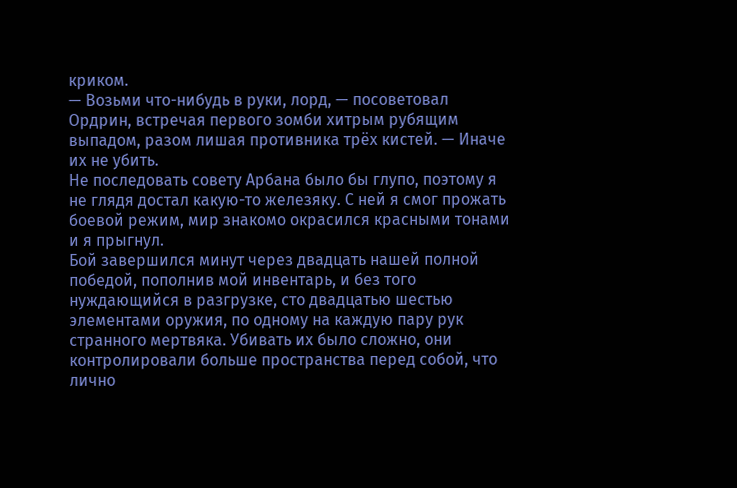криком.
— Возьми что-нибудь в руки, лорд, — посоветовал Ордрин, встречая первого зомби хитрым рубящим выпадом, разом лишая противника трёх кистей. — Иначе их не убить.
Не последовать совету Арбана было бы глупо, поэтому я не глядя достал какую-то железяку. С ней я смог прожать боевой режим, мир знакомо окрасился красными тонами и я прыгнул.
Бой завершился минут через двадцать нашей полной победой, пополнив мой инвентарь, и без того нуждающийся в разгрузке, сто двадцатью шестью элементами оружия, по одному на каждую пару рук странного мертвяка. Убивать их было сложно, они контролировали больше пространства перед собой, что лично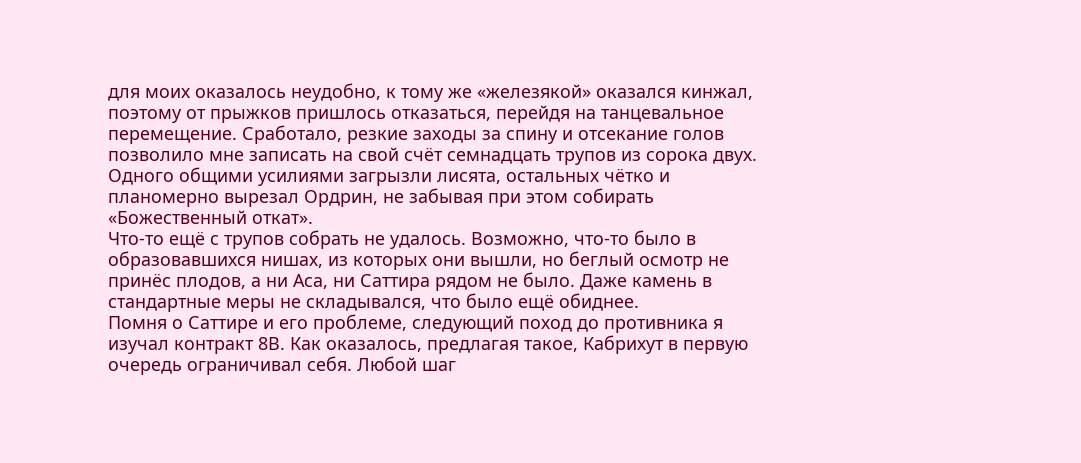для моих оказалось неудобно, к тому же «железякой» оказался кинжал, поэтому от прыжков пришлось отказаться, перейдя на танцевальное перемещение. Сработало, резкие заходы за спину и отсекание голов позволило мне записать на свой счёт семнадцать трупов из сорока двух. Одного общими усилиями загрызли лисята, остальных чётко и планомерно вырезал Ордрин, не забывая при этом собирать «Божественный откат».
Что-то ещё с трупов собрать не удалось. Возможно, что-то было в образовавшихся нишах, из которых они вышли, но беглый осмотр не принёс плодов, а ни Аса, ни Саттира рядом не было. Даже камень в стандартные меры не складывался, что было ещё обиднее.
Помня о Саттире и его проблеме, следующий поход до противника я изучал контракт 8В. Как оказалось, предлагая такое, Кабрихут в первую очередь ограничивал себя. Любой шаг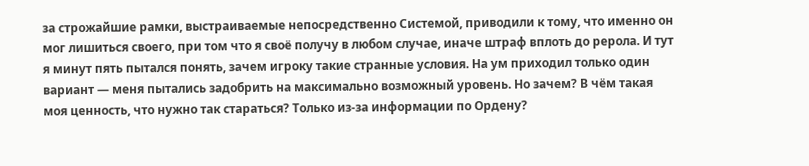за строжайшие рамки, выстраиваемые непосредственно Системой, приводили к тому, что именно он мог лишиться своего, при том что я своё получу в любом случае, иначе штраф вплоть до рерола. И тут я минут пять пытался понять, зачем игроку такие странные условия. На ум приходил только один вариант — меня пытались задобрить на максимально возможный уровень. Но зачем? В чём такая моя ценность, что нужно так стараться? Только из-за информации по Ордену?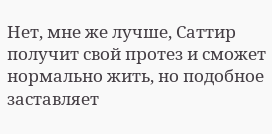Нет, мне же лучше, Саттир получит свой протез и сможет нормально жить, но подобное заставляет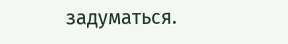задуматься.